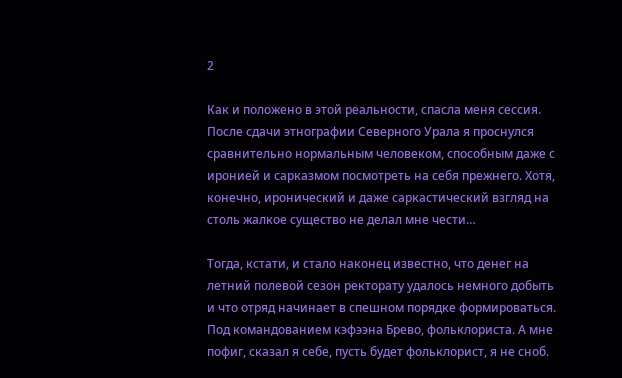2

Как и положено в этой реальности, спасла меня сессия. После сдачи этнографии Северного Урала я проснулся сравнительно нормальным человеком, способным даже с иронией и сарказмом посмотреть на себя прежнего. Хотя, конечно, иронический и даже саркастический взгляд на столь жалкое существо не делал мне чести…

Тогда, кстати, и стало наконец известно, что денег на летний полевой сезон ректорату удалось немного добыть и что отряд начинает в спешном порядке формироваться. Под командованием кэфээна Брево, фольклориста. А мне пофиг, сказал я себе, пусть будет фольклорист, я не сноб.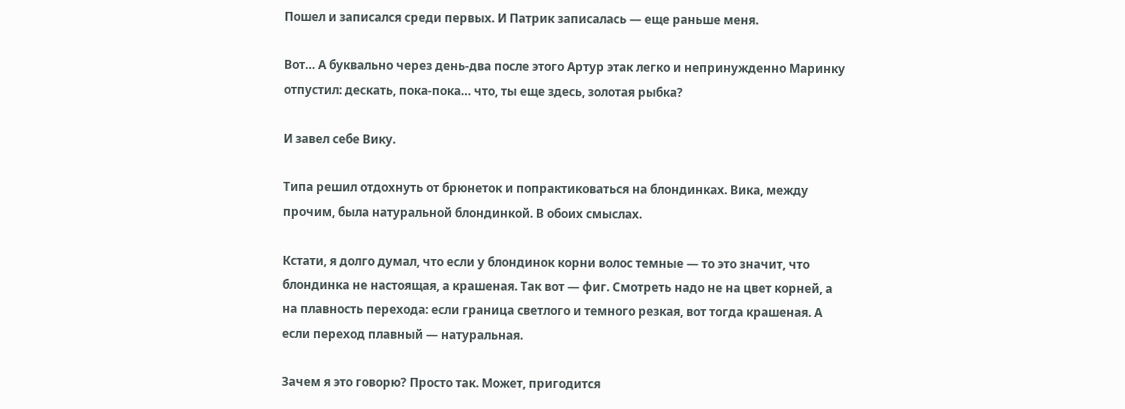Пошел и записался среди первых. И Патрик записалась — еще раньше меня.

Вот… А буквально через день-два после этого Артур этак легко и непринужденно Маринку отпустил: дескать, пока-пока… что, ты еще здесь, золотая рыбка?

И завел себе Вику.

Типа решил отдохнуть от брюнеток и попрактиковаться на блондинках. Вика, между прочим, была натуральной блондинкой. В обоих смыслах.

Кстати, я долго думал, что если у блондинок корни волос темные — то это значит, что блондинка не настоящая, а крашеная. Так вот — фиг. Смотреть надо не на цвет корней, а на плавность перехода: если граница светлого и темного резкая, вот тогда крашеная. А если переход плавный — натуральная.

Зачем я это говорю? Просто так. Может, пригодится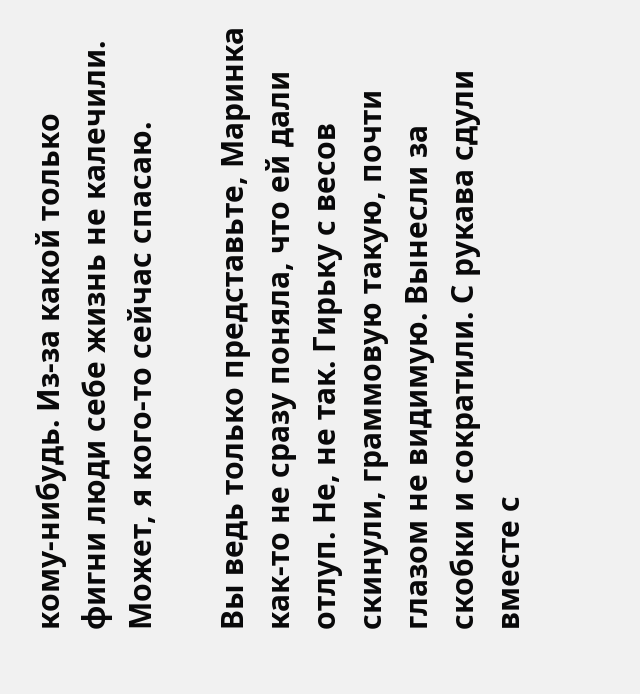кому-нибудь. Из-за какой только фигни люди себе жизнь не калечили. Может, я кого-то сейчас спасаю.

Вы ведь только представьте, Маринка как-то не сразу поняла, что ей дали отлуп. Не, не так. Гирьку с весов скинули, граммовую такую, почти глазом не видимую. Вынесли за скобки и сократили. С рукава сдули вместе с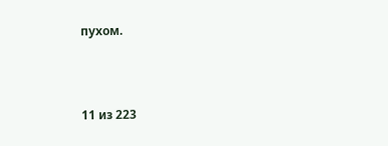пухом.



11 из 223